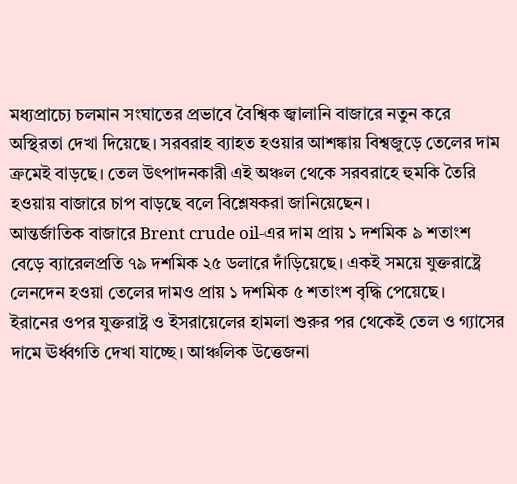মধ্যপ্রাচ্যে চলমান সংঘাতের প্রভাবে বৈশ্বিক জ্বালানি বাজারে নতুন করে অস্থিরতা দেখা দিয়েছে। সরবরাহ ব্যাহত হওয়ার আশঙ্কায় বিশ্বজুড়ে তেলের দাম ক্রমেই বাড়ছে। তেল উৎপাদনকারী এই অঞ্চল থেকে সরবরাহে হুমকি তৈরি হওয়ায় বাজারে চাপ বাড়ছে বলে বিশ্লেষকরা জানিয়েছেন।
আন্তর্জাতিক বাজারে Brent crude oil-এর দাম প্রায় ১ দশমিক ৯ শতাংশ বেড়ে ব্যারেলপ্রতি ৭৯ দশমিক ২৫ ডলারে দাঁড়িয়েছে। একই সময়ে যুক্তরাষ্ট্রে লেনদেন হওয়া তেলের দামও প্রায় ১ দশমিক ৫ শতাংশ বৃদ্ধি পেয়েছে।
ইরানের ওপর যুক্তরাষ্ট্র ও ইসরায়েলের হামলা শুরুর পর থেকেই তেল ও গ্যাসের দামে ঊর্ধ্বগতি দেখা যাচ্ছে। আঞ্চলিক উত্তেজনা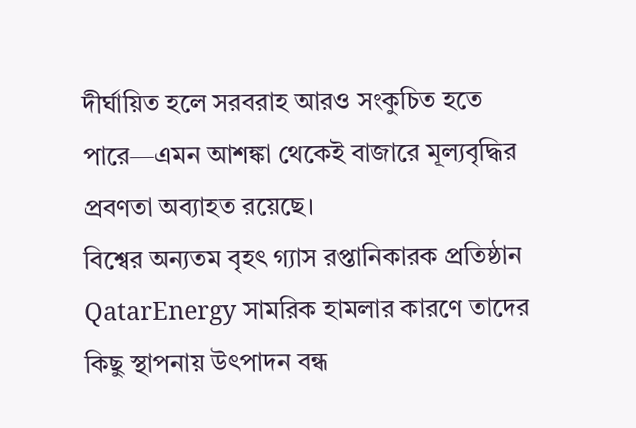দীর্ঘায়িত হলে সরবরাহ আরও সংকুচিত হতে পারে—এমন আশঙ্কা থেকেই বাজারে মূল্যবৃদ্ধির প্রবণতা অব্যাহত রয়েছে।
বিশ্বের অন্যতম বৃহৎ গ্যাস রপ্তানিকারক প্রতিষ্ঠান QatarEnergy সামরিক হামলার কারণে তাদের কিছু স্থাপনায় উৎপাদন বন্ধ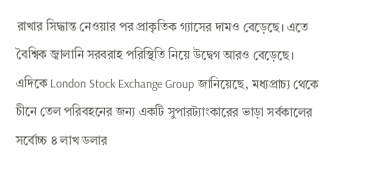রাখার সিদ্ধান্ত নেওয়ার পর প্রাকৃতিক গ্যাসের দামও বেড়েছে। এতে বৈশ্বিক জ্বালানি সরবরাহ পরিস্থিতি নিয়ে উদ্বেগ আরও বেড়েছে।
এদিকে London Stock Exchange Group জানিয়েছে, মধ্যপ্রাচ্য থেকে চীনে তেল পরিবহনের জন্য একটি সুপারট্যাংকারের ভাড়া সর্বকালের সর্বোচ্চ ৪ লাখ ডলার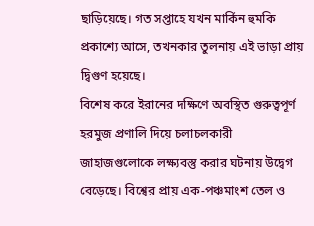ছাড়িয়েছে। গত সপ্তাহে যখন মার্কিন হুমকি প্রকাশ্যে আসে, তখনকার তুলনায় এই ভাড়া প্রায় দ্বিগুণ হয়েছে।
বিশেষ করে ইরানের দক্ষিণে অবস্থিত গুরুত্বপূর্ণ হরমুজ প্রণালি দিয়ে চলাচলকারী জাহাজগুলোকে লক্ষ্যবস্তু করার ঘটনায় উদ্বেগ বেড়েছে। বিশ্বের প্রায় এক-পঞ্চমাংশ তেল ও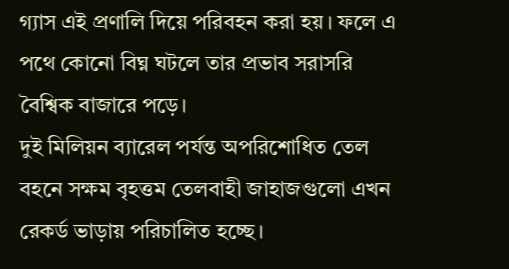গ্যাস এই প্রণালি দিয়ে পরিবহন করা হয়। ফলে এ পথে কোনো বিঘ্ন ঘটলে তার প্রভাব সরাসরি বৈশ্বিক বাজারে পড়ে।
দুই মিলিয়ন ব্যারেল পর্যন্ত অপরিশোধিত তেল বহনে সক্ষম বৃহত্তম তেলবাহী জাহাজগুলো এখন রেকর্ড ভাড়ায় পরিচালিত হচ্ছে।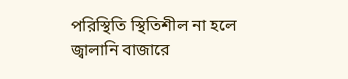পরিস্থিতি স্থিতিশীল না হলে জ্বালানি বাজারে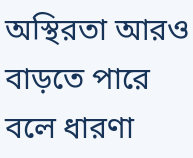অস্থিরতা আরও বাড়তে পারে বলে ধারণা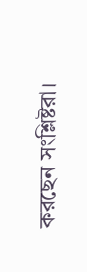করছেন সংশ্লিষ্টরা।